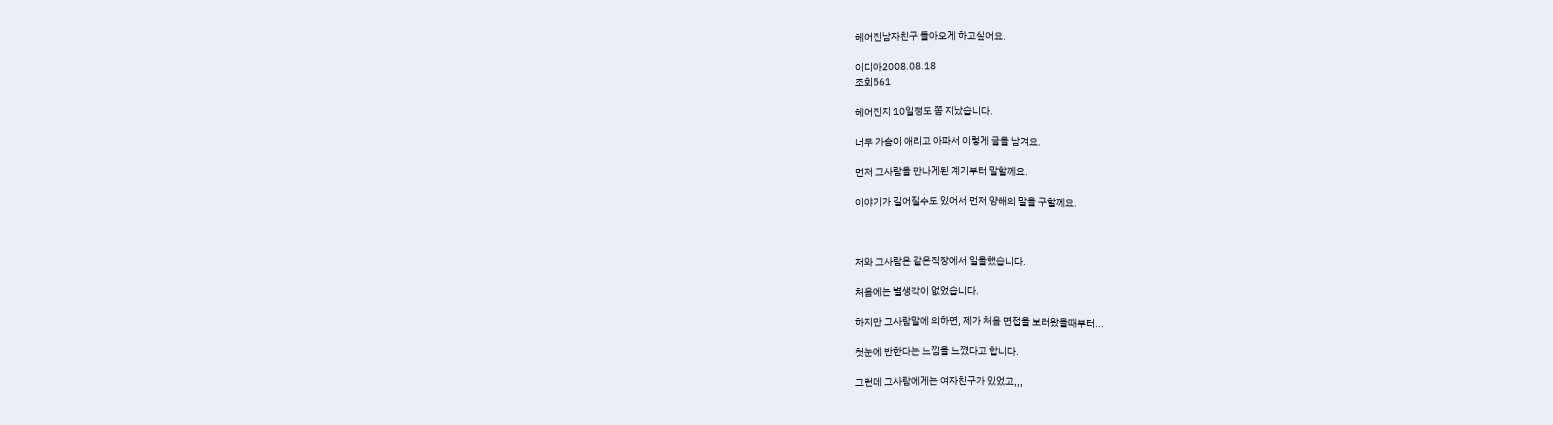헤어진남자친구 돌아오게 하고싶어요.

이디아2008.08.18
조회561

헤어진지 10일정도 쫌 지났습니다.

너무 가슴이 애리고 아파서 이렇게 글을 남겨요.

먼저 그사람을 만나게된 계기부터 말할께요.

이야기가 길어질수도 있어서 먼저 양해의 말을 구할께요.



저와 그사람은 같은직장에서 일을했습니다.

처음에는 별생각이 없었습니다.

하지만 그사람말에 의하면, 제가 처음 면접을 보러왔을때부터...

첫눈에 반한다는 느낌을 느꼈다고 합니다.

그런데 그사람에게는 여자친구가 있었고,,,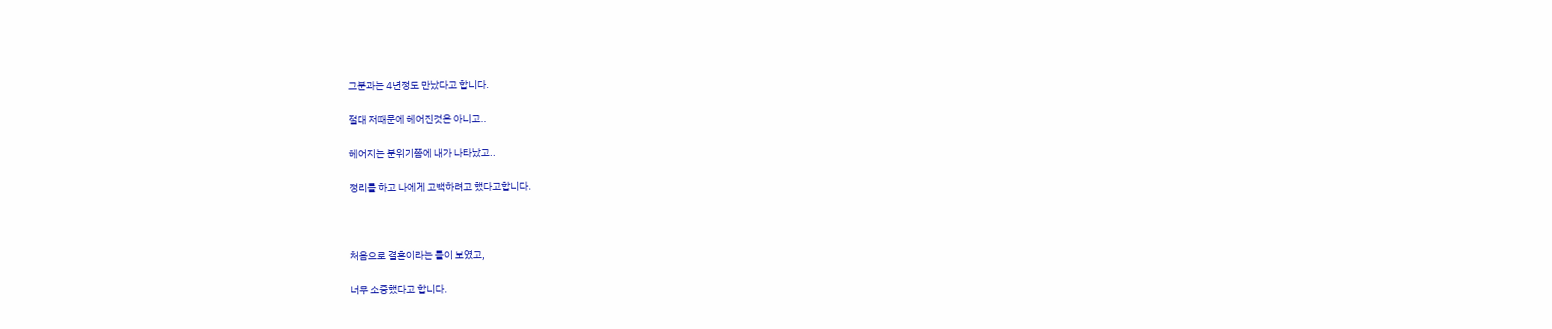그분과는 4년정도 만났다고 합니다.

절대 저때문에 헤어진것은 아니고..

헤어지는 분위기쯤에 내가 나타났고..

정리를 하고 나에게 고백하려고 했다고합니다.



처음으로 결혼이라는 틀이 보였고,

너무 소중했다고 합니다.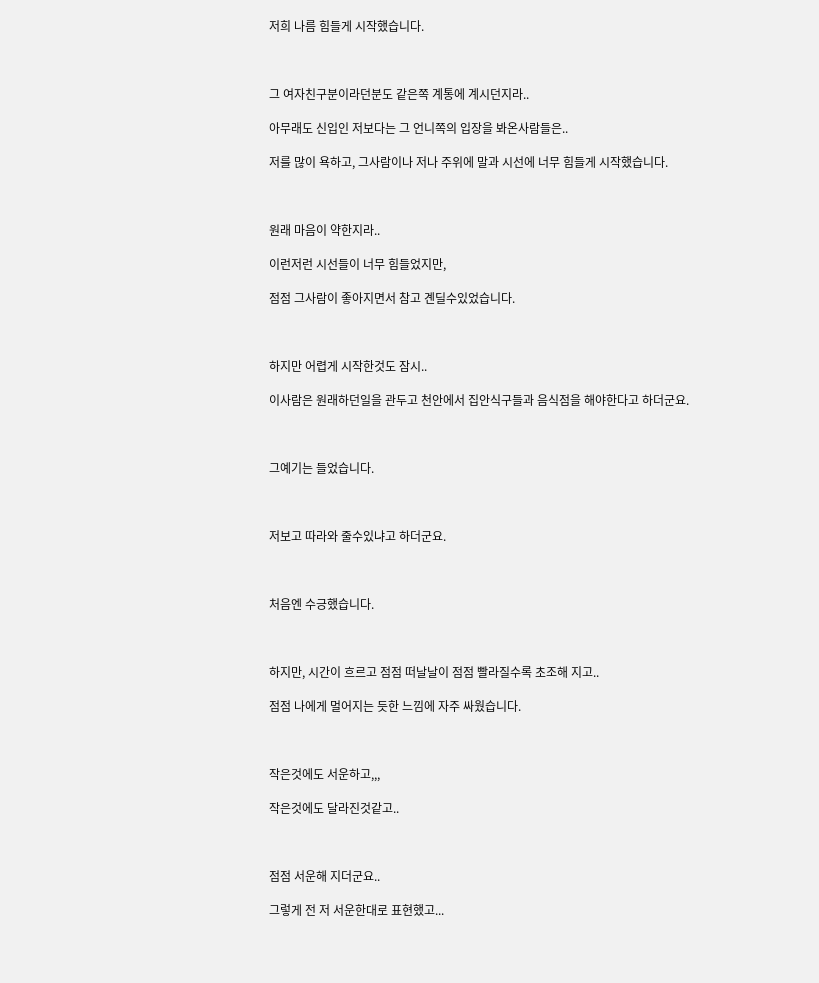저희 나름 힘들게 시작했습니다.



그 여자친구분이라던분도 같은쪽 계통에 계시던지라..

아무래도 신입인 저보다는 그 언니쪽의 입장을 봐온사람들은..

저를 많이 욕하고, 그사람이나 저나 주위에 말과 시선에 너무 힘들게 시작했습니다.



원래 마음이 약한지라..

이런저런 시선들이 너무 힘들었지만,

점점 그사람이 좋아지면서 참고 곈딜수있었습니다.



하지만 어렵게 시작한것도 잠시..

이사람은 원래하던일을 관두고 천안에서 집안식구들과 음식점을 해야한다고 하더군요.



그예기는 들었습니다.



저보고 따라와 줄수있냐고 하더군요.



처음엔 수긍했습니다.



하지만, 시간이 흐르고 점점 떠날날이 점점 빨라질수록 초조해 지고..

점점 나에게 멀어지는 듯한 느낌에 자주 싸웠습니다.



작은것에도 서운하고,,,

작은것에도 달라진것같고..



점점 서운해 지더군요..

그렇게 전 저 서운한대로 표현했고...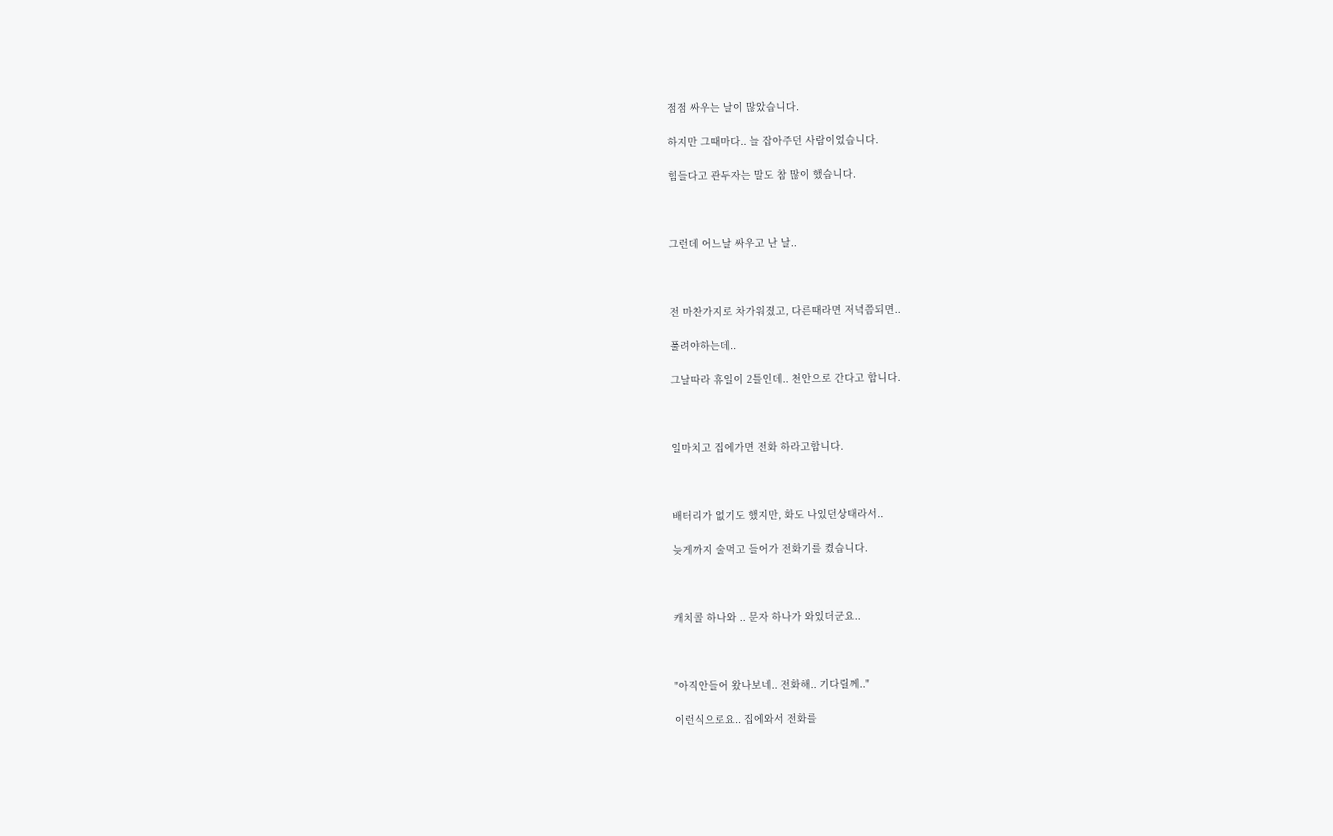점점 싸우는 날이 많았습니다.

하지만 그때마다.. 늘 잡아주던 사람이었습니다.

힘들다고 관두자는 말도 참 많이 했습니다.



그런데 어느날 싸우고 난 날..



전 마찬가지로 차가워졌고, 다른때라면 저녁쯤되면..

풀려야하는데..

그날따라 휴일이 2틀인데.. 천안으로 간다고 합니다.



일마치고 집에가면 전화 하라고합니다.



배터리가 없기도 했지만, 화도 나있던상태라서..

늦게까지 술먹고 들어가 전화기를 켰습니다.



캐치콜 하나와 .. 문자 하나가 와있더군요..



"아직안들어 왔나보네.. 전화해.. 기다릴께.."

이런식으로요.. 집에와서 전화를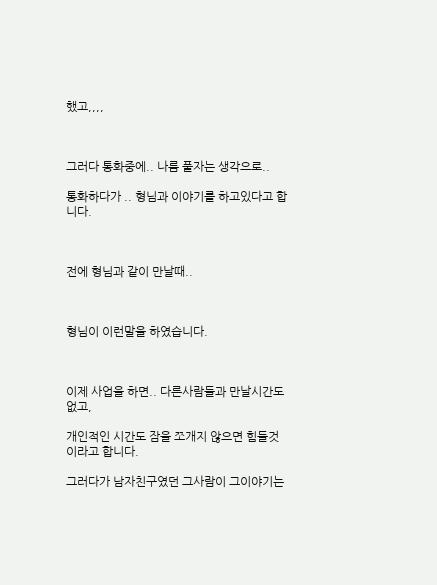했고,,,,



그러다 통화중에.. 나름 풀자는 생각으로..

통화하다가 .. 형님과 이야기를 하고있다고 합니다.



전에 형님과 같이 만날때..



형님이 이런말을 하였습니다.



이제 사업을 하면.. 다른사람들과 만날시간도 없고,

개인적인 시간도 잠을 쪼개지 않으면 힘들것이라고 합니다.

그러다가 남자친구였던 그사람이 그이야기는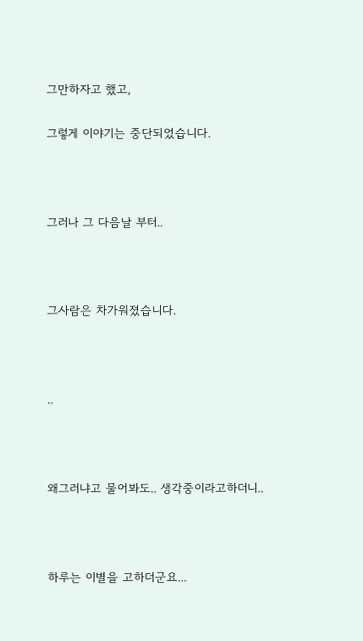그만하자고 했고,

그렇게 이야기는 중단되었습니다.



그러나 그 다음날 부터..



그사람은 차가워졌습니다.



..



왜그러냐고 물어봐도.. 생각중이라고하더니..



하루는 이별을 고하더군요...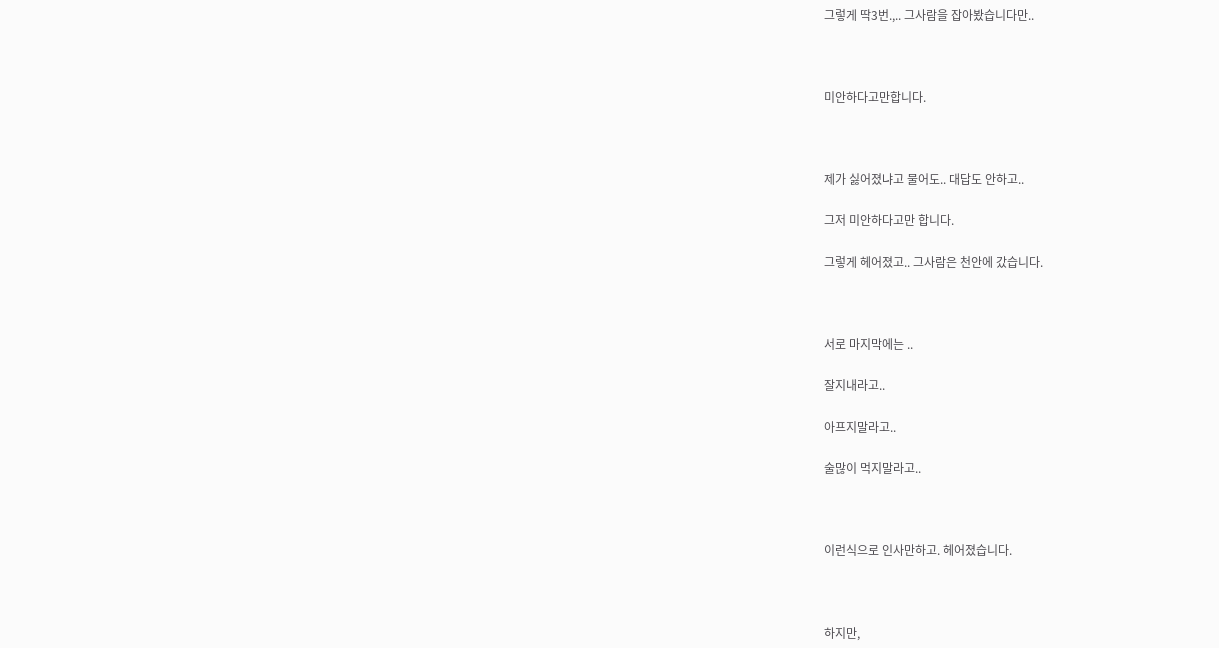그렇게 딱3번.,.. 그사람을 잡아봤습니다만..



미안하다고만합니다.



제가 싫어졌냐고 물어도.. 대답도 안하고..

그저 미안하다고만 합니다.

그렇게 헤어졌고.. 그사람은 천안에 갔습니다.



서로 마지막에는 ..

잘지내라고..

아프지말라고..

술많이 먹지말라고..



이런식으로 인사만하고. 헤어졌습니다.



하지만,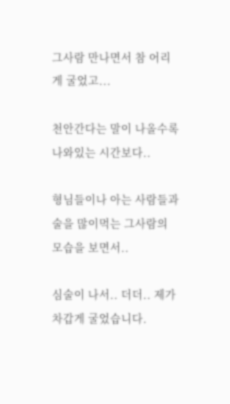그사람 만나면서 참 어리게 굴었고...

천안간다는 말이 나올수록 나와있는 시간보다..

형님들이나 아는 사람들과 술을 많이먹는 그사람의 모습을 보면서..

심술이 나서.. 더더.. 제가 차갑게 굴었습니다.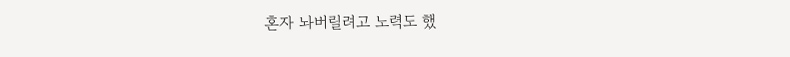혼자 놔버릴려고 노력도 했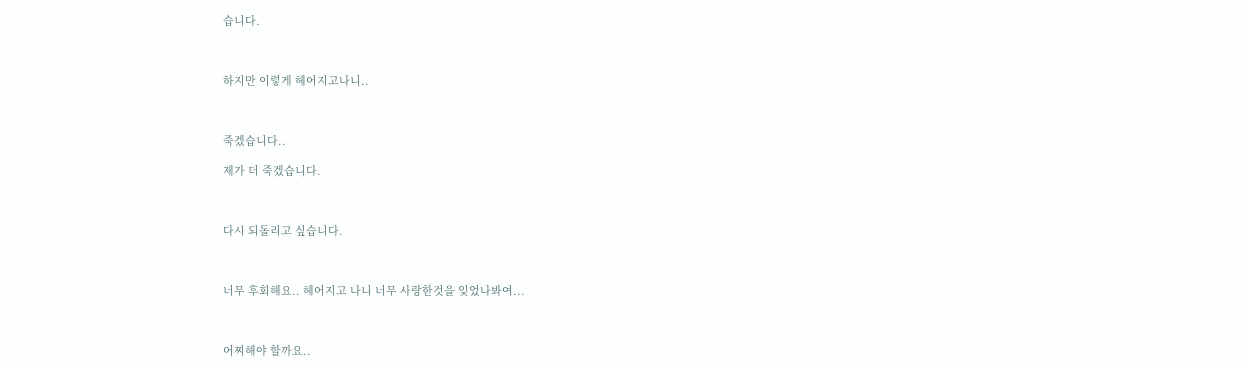습니다.



하지만 이렇게 헤어지고나니..



죽겠습니다..

제가 더 죽겠습니다.



다시 되돌리고 싶습니다.



너무 후회해요.. 헤어지고 나니 너무 사랑한것을 잊었나봐여...



어찌해야 할까요..